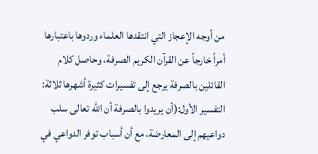من أوجه الإعجاز التي انتقدها العلماء وردوها باعتبارها أمراً خارجاً عن القرآن الكريم الصرفة، وحاصل كلام القائلين بالصرفة يرجع إلى تفسيرات كثيرة أشهرها ثلاثة:
التفسير الأول:(أن يريدوا بالصرفة أن الله تعالى سلب دواعيهم إلى المعارضة، مع أن أسباب توفر الدواعي في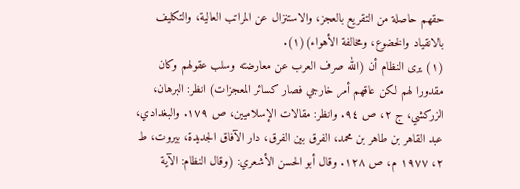حقهم حاصلة من التقريع بالعجز، والاستنزال عن المراتب العالية، والتكليف بالانقياد والخضوع، ومخالفة الأهواء)(١).
(١) يرى النظام أن (الله صرف العرب عن معارضته وسلب عقولهم وكان مقدورا لهم لكن عاقهم أمر خارجي فصار كسائر المعجزات) انظر: البرهان، الزركشي، ج ٢، ص ٩٤. وانظر: مقالات الإسلاميين، ص ١٧٩. والبغدادي، عبد القاهر بن طاهر بن محمد، الفرق بين الفرق، دار الآفاق الجديدة، بيروت، ط ٢، ١٩٧٧ م، ص ١٢٨. وقال أبو الحسن الأشعري: (وقال النظام: الآية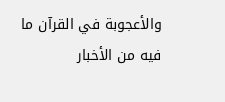والأعجوبة في القرآن ما فيه من الأخبار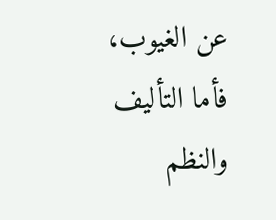عن الغيوب، فأما التأليف والنظم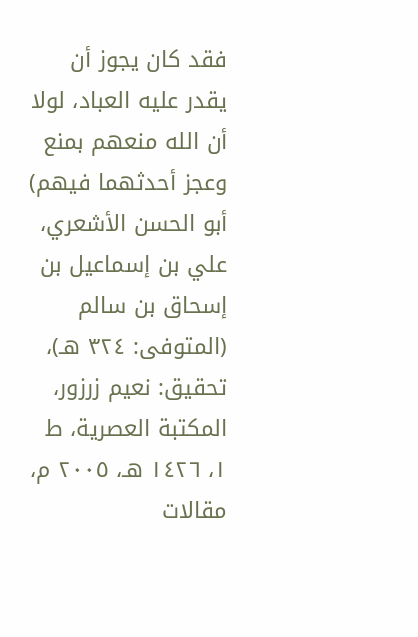فقد كان يجوز أن يقدر عليه العباد، لولا أن الله منعهم بمنع وعجز أحدثهما فيهم) أبو الحسن الأشعري، علي بن إسماعيل بن إسحاق بن سالم (المتوفى: ٣٢٤ هـ)، تحقيق: نعيم زرزور، المكتبة العصرية، ط ١، ١٤٢٦ هـ، ٢٠٠٥ م، مقالات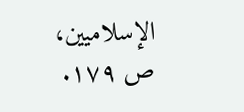الإسلاميين، ص ١٧٩.